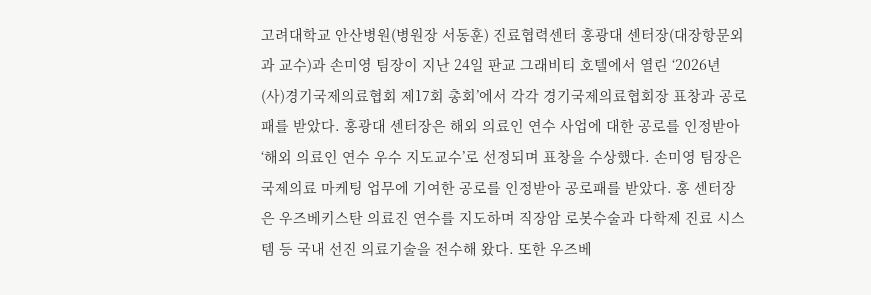고려대학교 안산병원(병원장 서동훈) 진료협력센터 홍광대 센터장(대장항문외과 교수)과 손미영 팀장이 지난 24일 판교 그래비티 호텔에서 열린 ‘2026년 (사)경기국제의료협회 제17회 총회’에서 각각 경기국제의료협회장 표창과 공로패를 받았다. 홍광대 센터장은 해외 의료인 연수 사업에 대한 공로를 인정받아 ‘해외 의료인 연수 우수 지도교수’로 선정되며 표창을 수상했다. 손미영 팀장은 국제의료 마케팅 업무에 기여한 공로를 인정받아 공로패를 받았다. 홍 센터장은 우즈베키스탄 의료진 연수를 지도하며 직장암 로봇수술과 다학제 진료 시스템 등 국내 선진 의료기술을 전수해 왔다. 또한 우즈베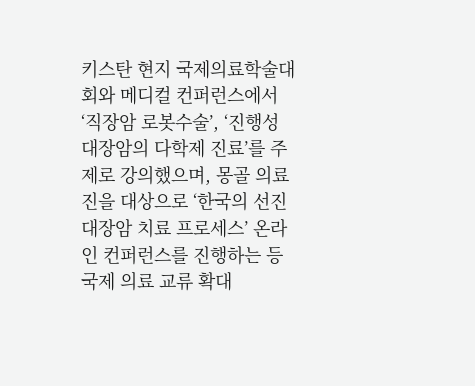키스탄 현지 국제의료학술대회와 메디컬 컨퍼런스에서 ‘직장암 로봇수술’, ‘진행성 대장암의 다학제 진료’를 주제로 강의했으며, 몽골 의료진을 대상으로 ‘한국의 선진 대장암 치료 프로세스’ 온라인 컨퍼런스를 진행하는 등 국제 의료 교류 확대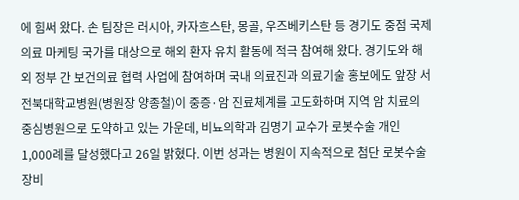에 힘써 왔다. 손 팀장은 러시아, 카자흐스탄, 몽골, 우즈베키스탄 등 경기도 중점 국제의료 마케팅 국가를 대상으로 해외 환자 유치 활동에 적극 참여해 왔다. 경기도와 해외 정부 간 보건의료 협력 사업에 참여하며 국내 의료진과 의료기술 홍보에도 앞장 서
전북대학교병원(병원장 양종철)이 중증·암 진료체계를 고도화하며 지역 암 치료의 중심병원으로 도약하고 있는 가운데, 비뇨의학과 김명기 교수가 로봇수술 개인 1,000례를 달성했다고 26일 밝혔다. 이번 성과는 병원이 지속적으로 첨단 로봇수술 장비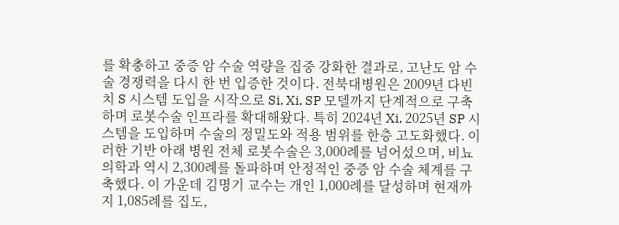를 확충하고 중증 암 수술 역량을 집중 강화한 결과로, 고난도 암 수술 경쟁력을 다시 한 번 입증한 것이다. 전북대병원은 2009년 다빈치 S 시스템 도입을 시작으로 Si, Xi, SP 모델까지 단계적으로 구축하며 로봇수술 인프라를 확대해왔다. 특히 2024년 Xi, 2025년 SP 시스템을 도입하며 수술의 정밀도와 적용 범위를 한층 고도화했다. 이러한 기반 아래 병원 전체 로봇수술은 3,000례를 넘어섰으며, 비뇨의학과 역시 2,300례를 돌파하며 안정적인 중증 암 수술 체계를 구축했다. 이 가운데 김명기 교수는 개인 1,000례를 달성하며 현재까지 1,085례를 집도,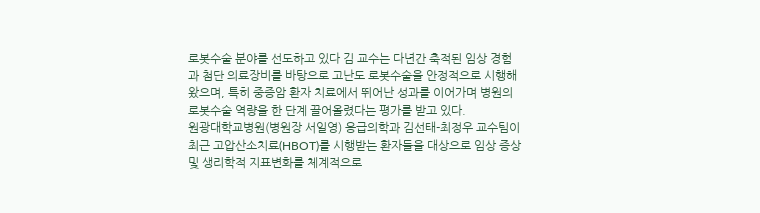로봇수술 분야를 선도하고 있다 김 교수는 다년간 축적된 임상 경험과 첨단 의료장비를 바탕으로 고난도 로봇수술을 안정적으로 시행해 왔으며, 특히 중증암 환자 치료에서 뛰어난 성과를 이어가며 병원의 로봇수술 역량을 한 단계 끌어올렸다는 평가를 받고 있다.
원광대학교병원(병원장 서일영) 응급의학과 김선태-최정우 교수팀이 최근 고압산소치료(HBOT)를 시행받는 환자들을 대상으로 임상 증상 및 생리학적 지표변화를 체계적으로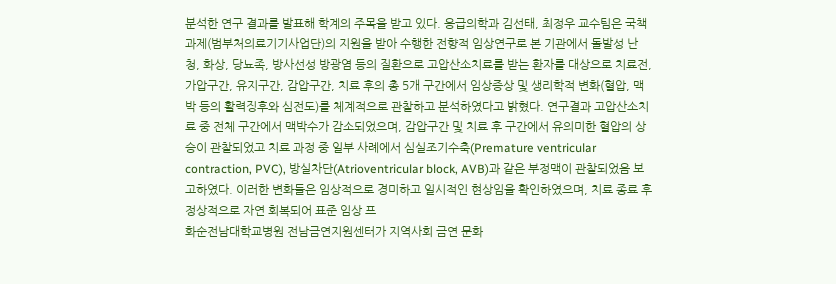분석한 연구 결과를 발표해 학계의 주목을 받고 있다. 응급의학과 김선태, 최정우 교수팀은 국책과제(범부처의료기기사업단)의 지원을 받아 수행한 전향적 임상연구로 본 기관에서 돌발성 난청, 화상, 당뇨족, 방사선성 방광염 등의 질환으로 고압산소치료를 받는 환자를 대상으로 치료전, 가압구간, 유지구간, 감압구간, 치료 후의 총 5개 구간에서 임상증상 및 생리학적 변화(혈압, 맥박 등의 활력징후와 심전도)를 체계적으로 관찰하고 분석하였다고 밝혔다. 연구결과 고압산소치료 중 전체 구간에서 맥박수가 감소되었으며, 감압구간 및 치료 후 구간에서 유의미한 혈압의 상승이 관찰되었고 치료 과정 중 일부 사례에서 심실조기수축(Premature ventricular contraction, PVC), 방실차단(Atrioventricular block, AVB)과 같은 부정맥이 관찰되었음 보고하였다. 이러한 변화들은 임상적으로 경미하고 일시적인 현상임을 확인하였으며, 치료 종료 후 정상적으로 자연 회복되어 표준 임상 프
화순전남대학교병원 전남금연지원센터가 지역사회 금연 문화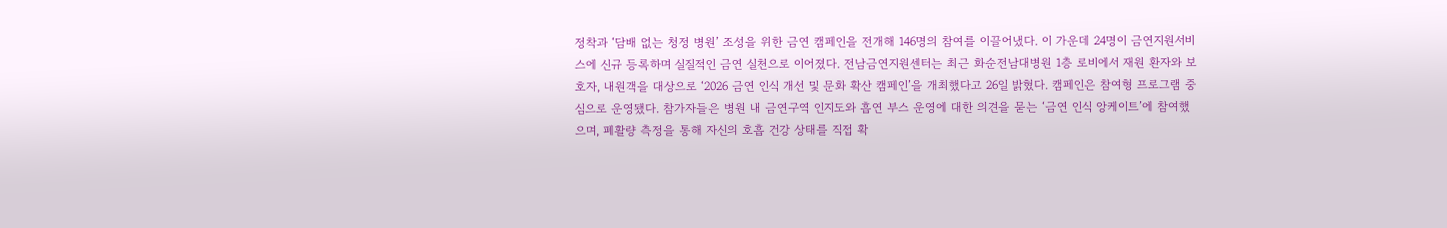정착과 ‘담배 없는 청정 병원’ 조성을 위한 금연 캠페인을 전개해 146명의 참여를 이끌어냈다. 이 가운데 24명이 금연지원서비스에 신규 등록하며 실질적인 금연 실천으로 이어졌다. 전남금연지원센터는 최근 화순전남대병원 1층 로비에서 재원 환자와 보호자, 내원객을 대상으로 ‘2026 금연 인식 개선 및 문화 확산 캠페인’을 개최했다고 26일 밝혔다. 캠페인은 참여형 프로그램 중심으로 운영됐다. 참가자들은 병원 내 금연구역 인지도와 흡연 부스 운영에 대한 의견을 묻는 ‘금연 인식 앙케이트’에 참여했으며, 폐활량 측정을 통해 자신의 호흡 건강 상태를 직접 확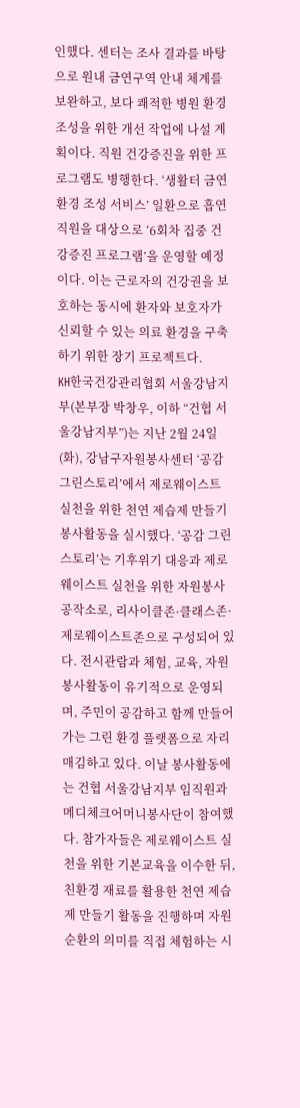인했다. 센터는 조사 결과를 바탕으로 원내 금연구역 안내 체계를 보완하고, 보다 쾌적한 병원 환경 조성을 위한 개선 작업에 나설 계획이다. 직원 건강증진을 위한 프로그램도 병행한다. ‘생활터 금연환경 조성 서비스’ 일환으로 흡연 직원을 대상으로 ‘6회차 집중 건강증진 프로그램’을 운영할 예정이다. 이는 근로자의 건강권을 보호하는 동시에 환자와 보호자가 신뢰할 수 있는 의료 환경을 구축하기 위한 장기 프로젝트다.
KH한국건강관리협회 서울강남지부(본부장 박창우, 이하 “건협 서울강남지부”)는 지난 2월 24일(화), 강남구자원봉사센터 ‘공감 그린스토리’에서 제로웨이스트 실천을 위한 천연 제습제 만들기 봉사활동을 실시했다. ‘공감 그린스토리’는 기후위기 대응과 제로웨이스트 실천을 위한 자원봉사 공작소로, 리사이클존·클래스존·제로웨이스트존으로 구성되어 있다. 전시관람과 체험, 교육, 자원봉사활동이 유기적으로 운영되며, 주민이 공감하고 함께 만들어가는 그린 환경 플랫폼으로 자리매김하고 있다. 이날 봉사활동에는 건협 서울강남지부 임직원과 메디체크어머니봉사단이 참여했다. 참가자들은 제로웨이스트 실천을 위한 기본교육을 이수한 뒤, 친환경 재료를 활용한 천연 제습제 만들기 활동을 진행하며 자원순환의 의미를 직접 체험하는 시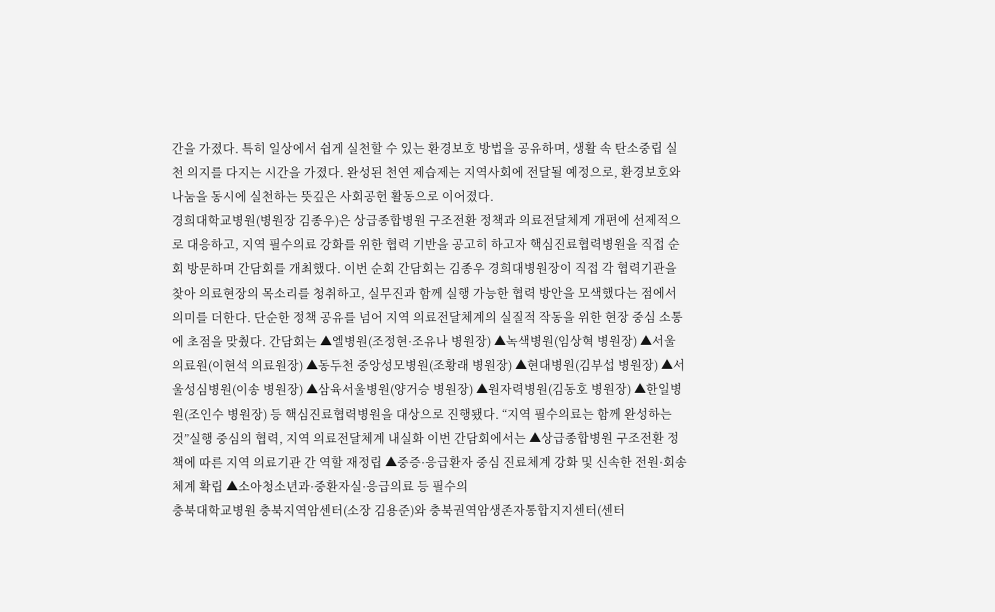간을 가졌다. 특히 일상에서 쉽게 실천할 수 있는 환경보호 방법을 공유하며, 생활 속 탄소중립 실천 의지를 다지는 시간을 가졌다. 완성된 천연 제습제는 지역사회에 전달될 예정으로, 환경보호와 나눔을 동시에 실천하는 뜻깊은 사회공헌 활동으로 이어졌다.
경희대학교병원(병원장 김종우)은 상급종합병원 구조전환 정책과 의료전달체계 개편에 선제적으로 대응하고, 지역 필수의료 강화를 위한 협력 기반을 공고히 하고자 핵심진료협력병원을 직접 순회 방문하며 간담회를 개최했다. 이번 순회 간담회는 김종우 경희대병원장이 직접 각 협력기관을 찾아 의료현장의 목소리를 청취하고, 실무진과 함께 실행 가능한 협력 방안을 모색했다는 점에서 의미를 더한다. 단순한 정책 공유를 넘어 지역 의료전달체계의 실질적 작동을 위한 현장 중심 소통에 초점을 맞췄다. 간담회는 ▲엘병원(조정현·조유나 병원장) ▲녹색병원(임상혁 병원장) ▲서울의료원(이현석 의료원장) ▲동두천 중앙성모병원(조황래 병원장) ▲현대병원(김부섭 병원장) ▲서울성심병원(이송 병원장) ▲삼육서울병원(양거승 병원장) ▲원자력병원(김동호 병원장) ▲한일병원(조인수 병원장) 등 핵심진료협력병원을 대상으로 진행됐다. “지역 필수의료는 함께 완성하는 것”실행 중심의 협력, 지역 의료전달체계 내실화 이번 간담회에서는 ▲상급종합병원 구조전환 정책에 따른 지역 의료기관 간 역할 재정립 ▲중증·응급환자 중심 진료체계 강화 및 신속한 전원·회송 체계 확립 ▲소아청소년과·중환자실·응급의료 등 필수의
충북대학교병원 충북지역암센터(소장 김용준)와 충북권역암생존자통합지지센터(센터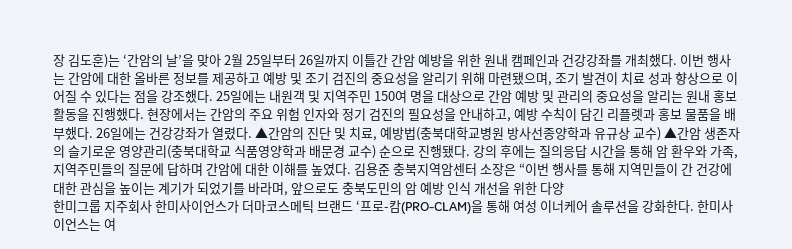장 김도훈)는 ‘간암의 날’을 맞아 2월 25일부터 26일까지 이틀간 간암 예방을 위한 원내 캠페인과 건강강좌를 개최했다. 이번 행사는 간암에 대한 올바른 정보를 제공하고 예방 및 조기 검진의 중요성을 알리기 위해 마련됐으며, 조기 발견이 치료 성과 향상으로 이어질 수 있다는 점을 강조했다. 25일에는 내원객 및 지역주민 150여 명을 대상으로 간암 예방 및 관리의 중요성을 알리는 원내 홍보 활동을 진행했다. 현장에서는 간암의 주요 위험 인자와 정기 검진의 필요성을 안내하고, 예방 수칙이 담긴 리플렛과 홍보 물품을 배부했다. 26일에는 건강강좌가 열렸다. ▲간암의 진단 및 치료, 예방법(충북대학교병원 방사선종양학과 유규상 교수) ▲간암 생존자의 슬기로운 영양관리(충북대학교 식품영양학과 배문경 교수) 순으로 진행됐다. 강의 후에는 질의응답 시간을 통해 암 환우와 가족, 지역주민들의 질문에 답하며 간암에 대한 이해를 높였다. 김용준 충북지역암센터 소장은 “이번 행사를 통해 지역민들이 간 건강에 대한 관심을 높이는 계기가 되었기를 바라며, 앞으로도 충북도민의 암 예방 인식 개선을 위한 다양
한미그룹 지주회사 한미사이언스가 더마코스메틱 브랜드 ‘프로-캄(PRO-CLAM)을 통해 여성 이너케어 솔루션을 강화한다. 한미사이언스는 여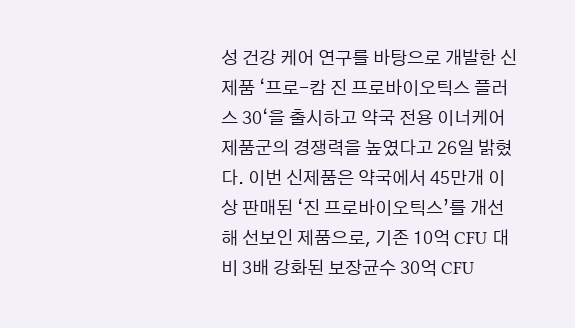성 건강 케어 연구를 바탕으로 개발한 신제품 ‘프로-캄 진 프로바이오틱스 플러스 30‘을 출시하고 약국 전용 이너케어 제품군의 경쟁력을 높였다고 26일 밝혔다. 이번 신제품은 약국에서 45만개 이상 판매된 ‘진 프로바이오틱스’를 개선해 선보인 제품으로, 기존 10억 CFU 대비 3배 강화된 보장균수 30억 CFU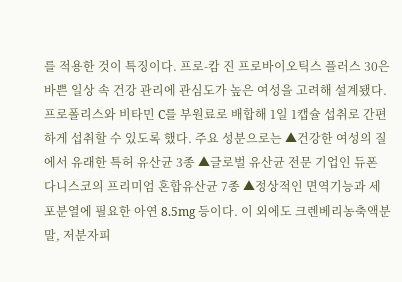를 적용한 것이 특징이다. 프로-캄 진 프로바이오틱스 플러스 30은 바쁜 일상 속 건강 관리에 관심도가 높은 여성을 고려해 설계됐다. 프로폴리스와 비타민 C를 부원료로 배합해 1일 1캡슐 섭취로 간편하게 섭취할 수 있도록 했다. 주요 성분으로는 ▲건강한 여성의 질에서 유래한 특허 유산균 3종 ▲글로벌 유산균 전문 기업인 듀폰 다니스코의 프리미엄 혼합유산균 7종 ▲정상적인 면역기능과 세포분열에 필요한 아연 8.5mg 등이다. 이 외에도 크렌베리농축액분말, 저분자피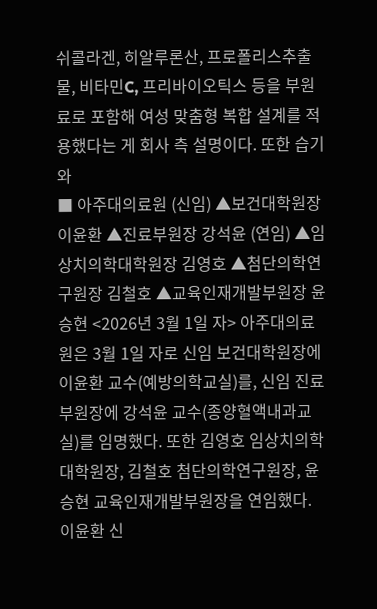쉬콜라겐, 히알루론산, 프로폴리스추출물, 비타민C, 프리바이오틱스 등을 부원료로 포함해 여성 맞춤형 복합 설계를 적용했다는 게 회사 측 설명이다. 또한 습기와
■ 아주대의료원 (신임) ▲보건대학원장 이윤환 ▲진료부원장 강석윤 (연임) ▲임상치의학대학원장 김영호 ▲첨단의학연구원장 김철호 ▲교육인재개발부원장 윤승현 <2026년 3월 1일 자> 아주대의료원은 3월 1일 자로 신임 보건대학원장에 이윤환 교수(예방의학교실)를, 신임 진료부원장에 강석윤 교수(종양혈액내과교실)를 임명했다. 또한 김영호 임상치의학대학원장, 김철호 첨단의학연구원장, 윤승현 교육인재개발부원장을 연임했다. 이윤환 신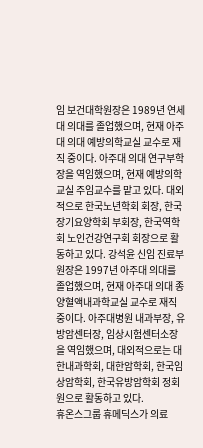임 보건대학원장은 1989년 연세대 의대를 졸업했으며, 현재 아주대 의대 예방의학교실 교수로 재직 중이다. 아주대 의대 연구부학장을 역임했으며, 현재 예방의학교실 주임교수를 맡고 있다. 대외적으로 한국노년학회 회장, 한국장기요양학회 부회장, 한국역학회 노인건강연구회 회장으로 활동하고 있다. 강석윤 신임 진료부원장은 1997년 아주대 의대를 졸업했으며, 현재 아주대 의대 종양혈액내과학교실 교수로 재직 중이다. 아주대병원 내과부장, 유방암센터장, 임상시험센터소장을 역임했으며, 대외적으로는 대한내과학회, 대한암학회, 한국임상암학회, 한국유방암학회 정회원으로 활동하고 있다.
휴온스그룹 휴메딕스가 의료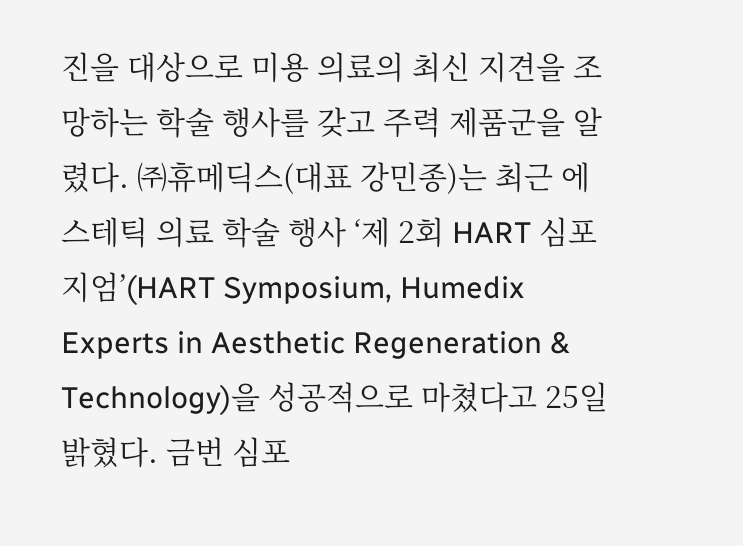진을 대상으로 미용 의료의 최신 지견을 조망하는 학술 행사를 갖고 주력 제품군을 알렸다. ㈜휴메딕스(대표 강민종)는 최근 에스테틱 의료 학술 행사 ‘제 2회 HART 심포지엄’(HART Symposium, Humedix Experts in Aesthetic Regeneration & Technology)을 성공적으로 마쳤다고 25일 밝혔다. 금번 심포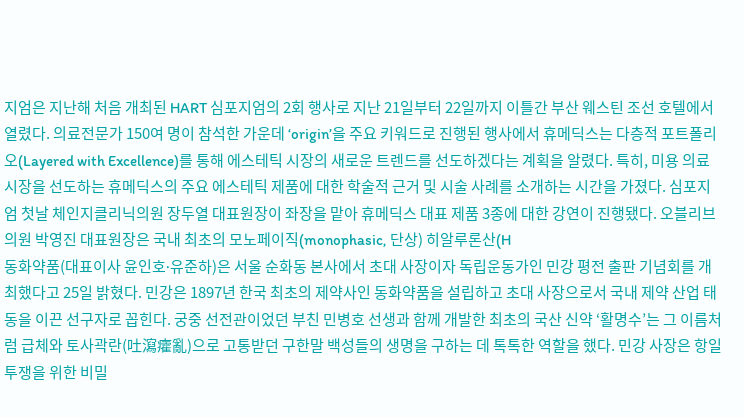지엄은 지난해 처음 개최된 HART 심포지엄의 2회 행사로 지난 21일부터 22일까지 이틀간 부산 웨스틴 조선 호텔에서 열렸다. 의료전문가 150여 명이 참석한 가운데 ‘origin’을 주요 키워드로 진행된 행사에서 휴메딕스는 다층적 포트폴리오(Layered with Excellence)를 통해 에스테틱 시장의 새로운 트렌드를 선도하겠다는 계획을 알렸다. 특히, 미용 의료 시장을 선도하는 휴메딕스의 주요 에스테틱 제품에 대한 학술적 근거 및 시술 사례를 소개하는 시간을 가졌다. 심포지엄 첫날 체인지클리닉의원 장두열 대표원장이 좌장을 맡아 휴메딕스 대표 제품 3종에 대한 강연이 진행됐다. 오블리브의원 박영진 대표원장은 국내 최초의 모노페이직(monophasic, 단상) 히알루론산(H
동화약품(대표이사 윤인호∙유준하)은 서울 순화동 본사에서 초대 사장이자 독립운동가인 민강 평전 출판 기념회를 개최했다고 25일 밝혔다. 민강은 1897년 한국 최초의 제약사인 동화약품을 설립하고 초대 사장으로서 국내 제약 산업 태동을 이끈 선구자로 꼽힌다. 궁중 선전관이었던 부친 민병호 선생과 함께 개발한 최초의 국산 신약 ‘활명수’는 그 이름처럼 급체와 토사곽란(吐瀉癨亂)으로 고통받던 구한말 백성들의 생명을 구하는 데 톡톡한 역할을 했다. 민강 사장은 항일투쟁을 위한 비밀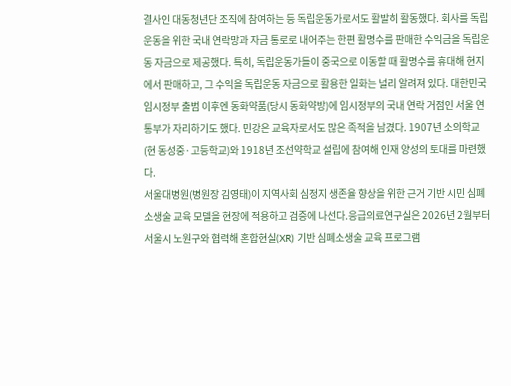결사인 대동청년단 조직에 참여하는 등 독립운동가로서도 활발히 활동했다. 회사를 독립운동을 위한 국내 연락망과 자금 통로로 내어주는 한편 활명수를 판매한 수익금을 독립운동 자금으로 제공했다. 특히, 독립운동가들이 중국으로 이동할 때 활명수를 휴대해 현지에서 판매하고, 그 수익을 독립운동 자금으로 활용한 일화는 널리 알려져 있다. 대한민국 임시정부 출범 이후엔 동화약품(당시 동화약방)에 임시정부의 국내 연락 거점인 서울 연통부가 자리하기도 했다. 민강은 교육자로서도 많은 족적을 남겼다. 1907년 소의학교(현 동성중·고등학교)와 1918년 조선약학교 설립에 참여해 인재 양성의 토대를 마련했다.
서울대병원(병원장 김영태)이 지역사회 심정지 생존율 향상을 위한 근거 기반 시민 심폐소생술 교육 모델을 현장에 적용하고 검증에 나선다.응급의료연구실은 2026년 2월부터 서울시 노원구와 협력해 혼합현실(XR) 기반 심폐소생술 교육 프로그램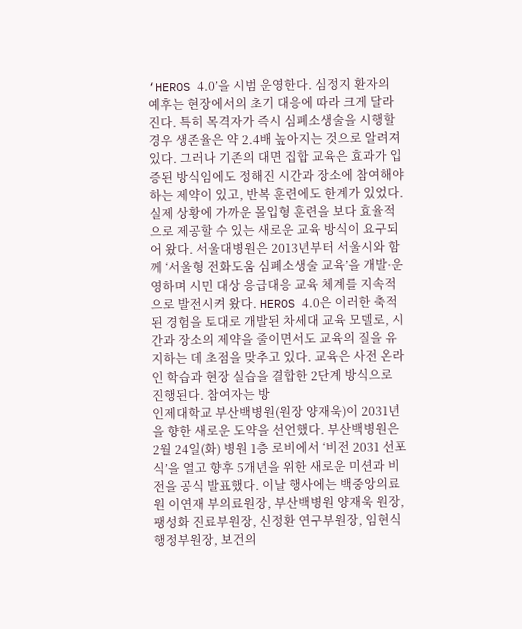‘HEROS 4.0’을 시범 운영한다. 심정지 환자의 예후는 현장에서의 초기 대응에 따라 크게 달라진다. 특히 목격자가 즉시 심폐소생술을 시행할 경우 생존율은 약 2.4배 높아지는 것으로 알려져 있다. 그러나 기존의 대면 집합 교육은 효과가 입증된 방식임에도 정해진 시간과 장소에 참여해야 하는 제약이 있고, 반복 훈련에도 한계가 있었다. 실제 상황에 가까운 몰입형 훈련을 보다 효율적으로 제공할 수 있는 새로운 교육 방식이 요구되어 왔다. 서울대병원은 2013년부터 서울시와 함께 ‘서울형 전화도움 심폐소생술 교육’을 개발·운영하며 시민 대상 응급대응 교육 체계를 지속적으로 발전시켜 왔다. HEROS 4.0은 이러한 축적된 경험을 토대로 개발된 차세대 교육 모델로, 시간과 장소의 제약을 줄이면서도 교육의 질을 유지하는 데 초점을 맞추고 있다. 교육은 사전 온라인 학습과 현장 실습을 결합한 2단계 방식으로 진행된다. 참여자는 방
인제대학교 부산백병원(원장 양재욱)이 2031년을 향한 새로운 도약을 선언했다. 부산백병원은 2월 24일(화) 병원 1층 로비에서 ‘비전 2031 선포식’을 열고 향후 5개년을 위한 새로운 미션과 비전을 공식 발표했다. 이날 행사에는 백중앙의료원 이연재 부의료원장, 부산백병원 양재욱 원장, 팽성화 진료부원장, 신정환 연구부원장, 임현식 행정부원장, 보건의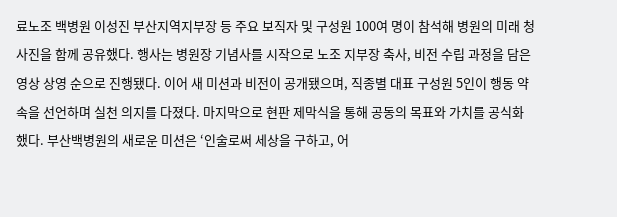료노조 백병원 이성진 부산지역지부장 등 주요 보직자 및 구성원 100여 명이 참석해 병원의 미래 청사진을 함께 공유했다. 행사는 병원장 기념사를 시작으로 노조 지부장 축사, 비전 수립 과정을 담은 영상 상영 순으로 진행됐다. 이어 새 미션과 비전이 공개됐으며, 직종별 대표 구성원 5인이 행동 약속을 선언하며 실천 의지를 다졌다. 마지막으로 현판 제막식을 통해 공동의 목표와 가치를 공식화했다. 부산백병원의 새로운 미션은 ‘인술로써 세상을 구하고, 어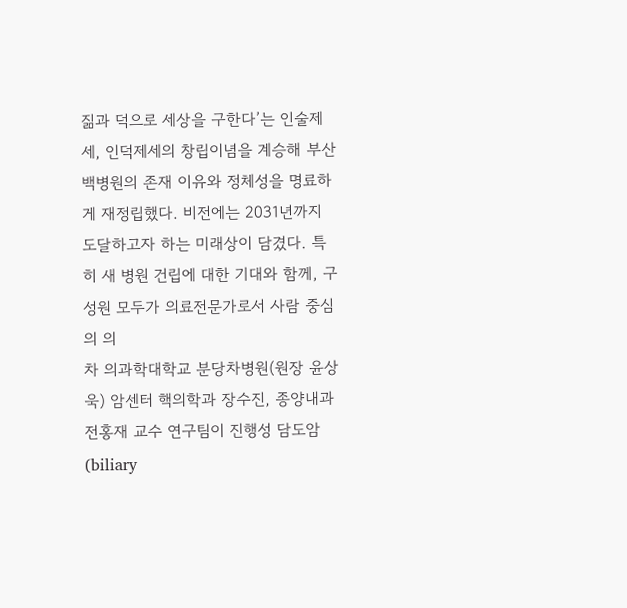짊과 덕으로 세상을 구한다’는 인술제세, 인덕제세의 창립이념을 계승해 부산백병원의 존재 이유와 정체성을 명료하게 재정립했다. 비전에는 2031년까지 도달하고자 하는 미래상이 담겼다. 특히 새 병원 건립에 대한 기대와 함께, 구성원 모두가 의료전문가로서 사람 중심의 의
차 의과학대학교 분당차병원(원장 윤상욱) 암센터 핵의학과 장수진, 종양내과 전홍재 교수 연구팀이 진행성 담도암(biliary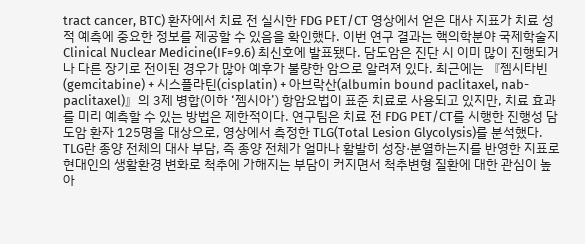tract cancer, BTC) 환자에서 치료 전 실시한 FDG PET/CT 영상에서 얻은 대사 지표가 치료 성적 예측에 중요한 정보를 제공할 수 있음을 확인했다. 이번 연구 결과는 핵의학분야 국제학술지 Clinical Nuclear Medicine(IF=9.6) 최신호에 발표됐다. 담도암은 진단 시 이미 많이 진행되거나 다른 장기로 전이된 경우가 많아 예후가 불량한 암으로 알려져 있다. 최근에는 『젬시타빈(gemcitabine) + 시스플라틴(cisplatin) + 아브락산(albumin bound paclitaxel, nab-paclitaxel)』의 3제 병합(이하 ‘젬시아’) 항암요법이 표준 치료로 사용되고 있지만, 치료 효과를 미리 예측할 수 있는 방법은 제한적이다. 연구팀은 치료 전 FDG PET/CT를 시행한 진행성 담도암 환자 125명을 대상으로, 영상에서 측정한 TLG(Total Lesion Glycolysis)를 분석했다. TLG란 종양 전체의 대사 부담, 즉 종양 전체가 얼마나 활발히 성장·분열하는지를 반영한 지표로
현대인의 생활환경 변화로 척추에 가해지는 부담이 커지면서 척추변형 질환에 대한 관심이 높아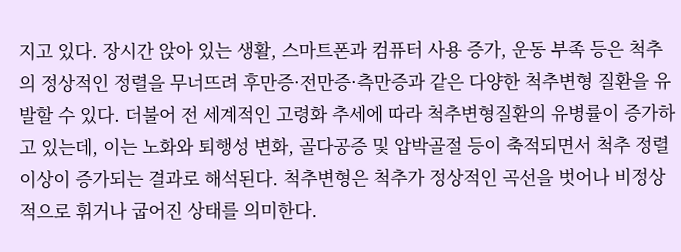지고 있다. 장시간 앉아 있는 생활, 스마트폰과 컴퓨터 사용 증가, 운동 부족 등은 척추의 정상적인 정렬을 무너뜨려 후만증·전만증·측만증과 같은 다양한 척추변형 질환을 유발할 수 있다. 더불어 전 세계적인 고령화 추세에 따라 척추변형질환의 유병률이 증가하고 있는데, 이는 노화와 퇴행성 변화, 골다공증 및 압박골절 등이 축적되면서 척추 정렬 이상이 증가되는 결과로 해석된다. 척추변형은 척추가 정상적인 곡선을 벗어나 비정상적으로 휘거나 굽어진 상태를 의미한다.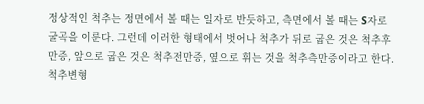정상적인 척추는 정면에서 볼 때는 일자로 반듯하고, 측면에서 볼 때는 S자로 굴곡을 이룬다. 그런데 이러한 형태에서 벗어나 척추가 뒤로 굽은 것은 척추후만증, 앞으로 굽은 것은 척추전만증, 옆으로 휘는 것을 척추측만증이라고 한다. 척추변형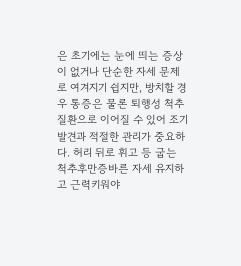은 초기에는 눈에 띄는 증상이 없거나 단순한 자세 문제로 여겨지기 쉽지만, 방치할 경우 통증은 물론 퇴행성 척추질환으로 이어질 수 있어 조기 발견과 적절한 관리가 중요하다. 허리 뒤로 휘고 등 굽는 척추후만증바른 자세 유지하고 근력키워야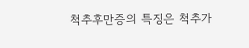척추후만증의 특징은 척추가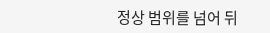정상 범위를 넘어 뒤